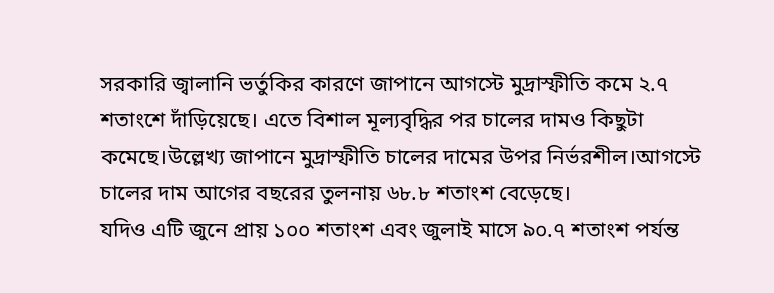সরকারি জ্বালানি ভর্তুকির কারণে জাপানে আগস্টে মুদ্রাস্ফীতি কমে ২.৭ শতাংশে দাঁড়িয়েছে। এতে বিশাল মূল্যবৃদ্ধির পর চালের দামও কিছুটা কমেছে।উল্লেখ্য জাপানে মুদ্রাস্ফীতি চালের দামের উপর নির্ভরশীল।আগস্টে চালের দাম আগের বছরের তুলনায় ৬৮.৮ শতাংশ বেড়েছে।
যদিও এটি জুনে প্রায় ১০০ শতাংশ এবং জুলাই মাসে ৯০.৭ শতাংশ পর্যন্ত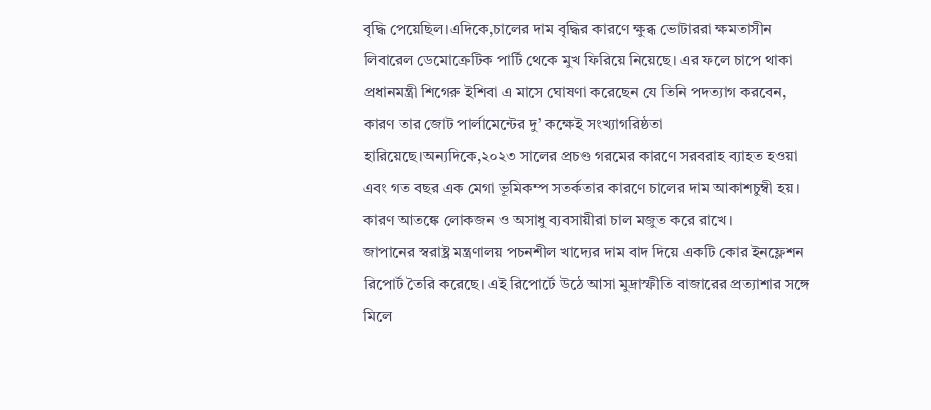বৃদ্ধি পেয়েছিল।এদিকে,চালের দাম বৃদ্ধির কারণে ক্ষুব্ধ ভোটাররা ক্ষমতাসীন লিবারেল ডেমোক্রেটিক পার্টি থেকে মুখ ফিরিয়ে নিয়েছে। এর ফলে চাপে থাকা প্রধানমন্ত্রী শিগেরু ইশিবা এ মাসে ঘোষণা করেছেন যে তিনি পদত্যাগ করবেন, কারণ তার জোট পার্লামেন্টের দু’ কক্ষেই সংখ্যাগরিষ্ঠতা হারিয়েছে।অন্যদিকে,২০২৩ সালের প্রচণ্ড গরমের কারণে সরবরাহ ব্যাহত হওয়া এবং গত বছর এক মেগা ভূমিকম্প সতর্কতার কারণে চালের দাম আকাশচুম্বী হয়। কারণ আতঙ্কে লোকজন ও অসাধু ব্যবসায়ীরা চাল মজুত করে রাখে।
জাপানের স্বরাষ্ট্র মন্ত্রণালয় পচনশীল খাদ্যের দাম বাদ দিয়ে একটি কোর ইনফ্লেশন রিপোর্ট তৈরি করেছে। এই রিপোর্টে উঠে আসা মুদ্রাস্ফীতি বাজারের প্রত্যাশার সঙ্গে মিলে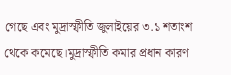গেছে এবং মুদ্রাস্ফীতি জুলাইয়ের ৩.১ শতাংশ থেকে কমেছে।মুদ্রাস্ফীতি কমার প্রধান কারণ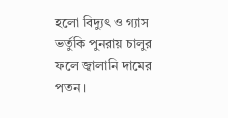হলো বিদ্যুৎ ও গ্যাস ভর্তুকি পুনরায় চালুর ফলে জ্বালানি দামের পতন।